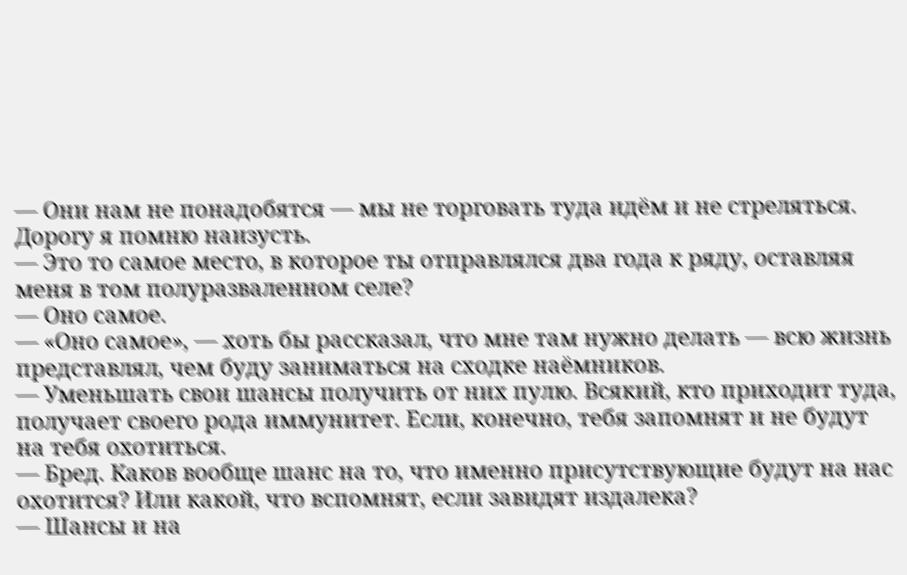— Они нам не понадобятся — мы не торговать туда идём и не стреляться. Дорогу я помню наизусть.
— Это то самое место, в которое ты отправлялся два года к ряду, оставляя меня в том полуразваленном селе?
— Оно самое.
— «Оно самое», — хоть бы рассказал, что мне там нужно делать — всю жизнь представлял, чем буду заниматься на сходке наёмников.
— Уменьшать свои шансы получить от них пулю. Всякий, кто приходит туда, получает своего рода иммунитет. Если, конечно, тебя запомнят и не будут на тебя охотиться.
— Бред. Каков вообще шанс на то, что именно присутствующие будут на нас охотится? Или какой, что вспомнят, если завидят издалека?
— Шансы и на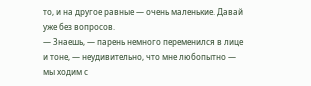то, и на другое равные — очень маленькие. Давай уже без вопросов.
— Знаешь, — парень немного переменился в лице и тоне, — неудивительно, что мне любопытно — мы ходим с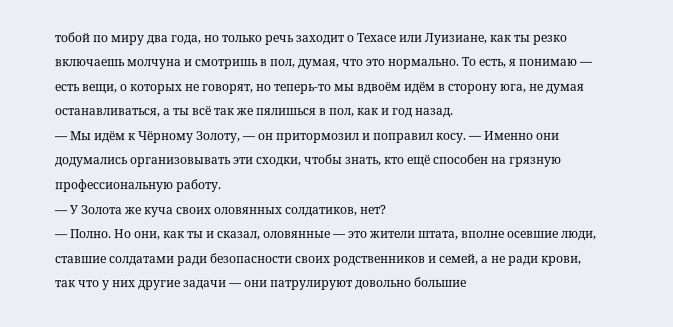тобой по миру два года, но только речь заходит о Техасе или Луизиане, как ты резко включаешь молчуна и смотришь в пол, думая, что это нормально. То есть, я понимаю — есть вещи, о которых не говорят, но теперь-то мы вдвоём идём в сторону юга, не думая останавливаться, а ты всё так же пялишься в пол, как и год назад.
— Мы идём к Чёрному Золоту, — он притормозил и поправил косу. — Именно они додумались организовывать эти сходки, чтобы знать, кто ещё способен на грязную профессиональную работу.
— У Золота же куча своих оловянных солдатиков, нет?
— Полно. Но они, как ты и сказал, оловянные — это жители штата, вполне осевшие люди, ставшие солдатами ради безопасности своих родственников и семей, а не ради крови, так что у них другие задачи — они патрулируют довольно большие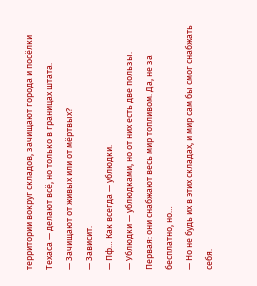территории вокруг складов, зачищают города и посёлки Техаса — делают всё, но только в границах штата.
— Зачищают от живых или от мёртвых?
— Зависит.
— Пф… Как всегда — ублюдки.
— Ублюдки — ублюдками, но от них есть две пользы. Первая: они снабжают весь мир топливом. Да, не за бесплатно, но…
— Но не будь их в этих складах, и мир сам бы смог снабжать себя.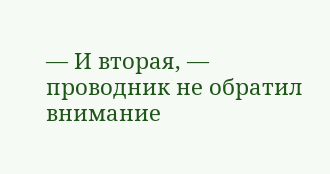— И вторая, — проводник не обратил внимание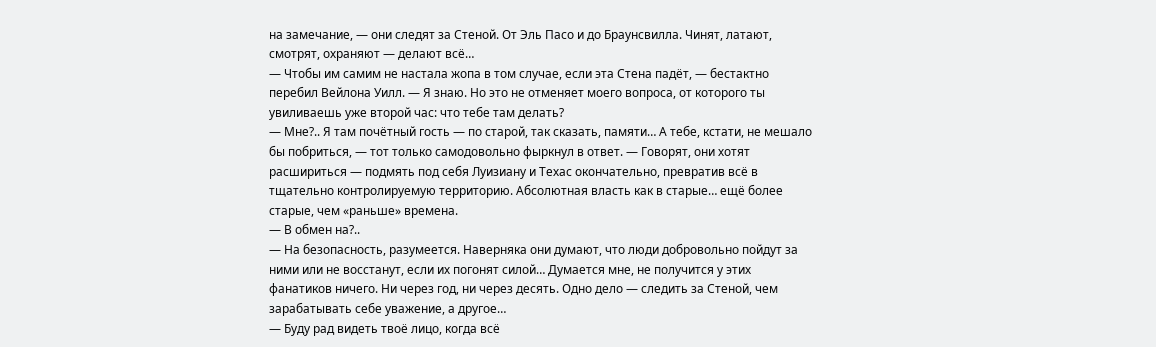на замечание, — они следят за Стеной. От Эль Пасо и до Браунсвилла. Чинят, латают, смотрят, охраняют — делают всё…
— Чтобы им самим не настала жопа в том случае, если эта Стена падёт, — бестактно перебил Вейлона Уилл. — Я знаю. Но это не отменяет моего вопроса, от которого ты увиливаешь уже второй час: что тебе там делать?
— Мне?.. Я там почётный гость — по старой, так сказать, памяти… А тебе, кстати, не мешало бы побриться, — тот только самодовольно фыркнул в ответ. — Говорят, они хотят расшириться — подмять под себя Луизиану и Техас окончательно, превратив всё в тщательно контролируемую территорию. Абсолютная власть как в старые… ещё более старые, чем «раньше» времена.
— В обмен на?..
— На безопасность, разумеется. Наверняка они думают, что люди добровольно пойдут за ними или не восстанут, если их погонят силой… Думается мне, не получится у этих фанатиков ничего. Ни через год, ни через десять. Одно дело — следить за Стеной, чем зарабатывать себе уважение, а другое…
— Буду рад видеть твоё лицо, когда всё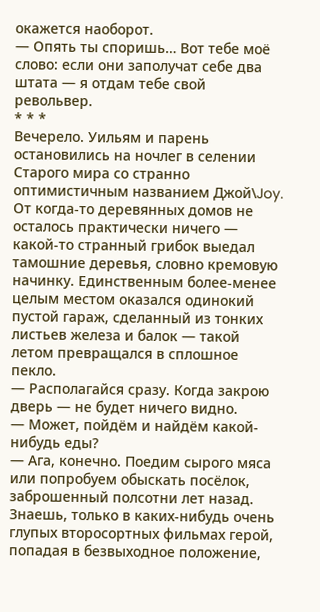окажется наоборот.
— Опять ты споришь… Вот тебе моё слово: если они заполучат себе два штата — я отдам тебе свой револьвер.
* * *
Вечерело. Уильям и парень остановились на ночлег в селении Старого мира со странно оптимистичным названием Джой\Joy. От когда-то деревянных домов не осталось практически ничего — какой-то странный грибок выедал тамошние деревья, словно кремовую начинку. Единственным более-менее целым местом оказался одинокий пустой гараж, сделанный из тонких листьев железа и балок — такой летом превращался в сплошное пекло.
— Располагайся сразу. Когда закрою дверь — не будет ничего видно.
— Может, пойдём и найдём какой-нибудь еды?
— Ага, конечно. Поедим сырого мяса или попробуем обыскать посёлок, заброшенный полсотни лет назад. Знаешь, только в каких-нибудь очень глупых второсортных фильмах герой, попадая в безвыходное положение,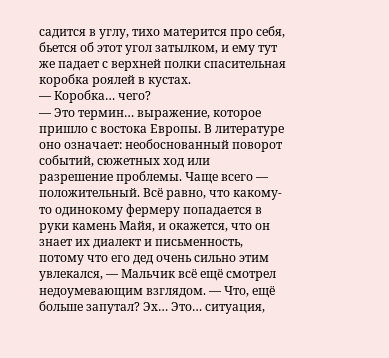садится в углу, тихо матерится про себя, бьется об этот угол затылком, и ему тут же падает с верхней полки спасительная коробка роялей в кустах.
— Коробка… чего?
— Это термин… выражение, которое пришло с востока Европы. В литературе оно означает: необоснованный поворот событий, сюжетных ход или разрешение проблемы. Чаще всего — положительный. Всё равно, что какому-то одинокому фермеру попадается в руки камень Майя, и окажется, что он знает их диалект и письменность, потому что его дед очень сильно этим увлекался, — Мальчик всё ещё смотрел недоумевающим взглядом. — Что, ещё больше запутал? Эх… Это… ситуация,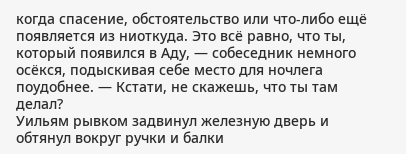когда спасение, обстоятельство или что-либо ещё появляется из ниоткуда. Это всё равно, что ты, который появился в Аду, — собеседник немного осёкся, подыскивая себе место для ночлега поудобнее. — Кстати, не скажешь, что ты там делал?
Уильям рывком задвинул железную дверь и обтянул вокруг ручки и балки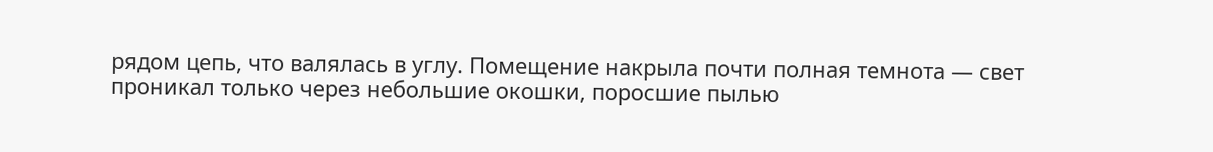рядом цепь, что валялась в углу. Помещение накрыла почти полная темнота — свет проникал только через небольшие окошки, поросшие пылью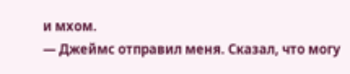и мхом.
— Джеймс отправил меня. Сказал, что могу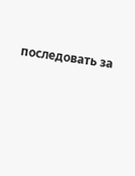последовать за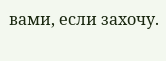вами, если захочу.